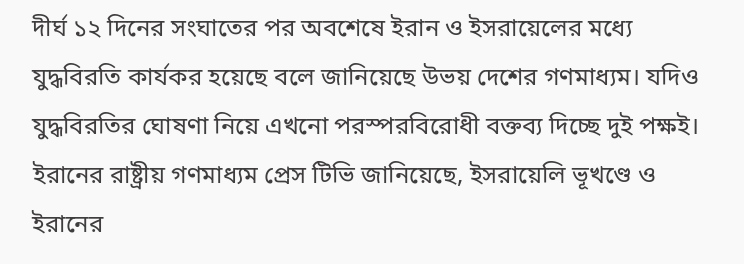দীর্ঘ ১২ দিনের সংঘাতের পর অবশেষে ইরান ও ইসরায়েলের মধ্যে যুদ্ধবিরতি কার্যকর হয়েছে বলে জানিয়েছে উভয় দেশের গণমাধ্যম। যদিও যুদ্ধবিরতির ঘোষণা নিয়ে এখনো পরস্পরবিরোধী বক্তব্য দিচ্ছে দুই পক্ষই।
ইরানের রাষ্ট্রীয় গণমাধ্যম প্রেস টিভি জানিয়েছে, ইসরায়েলি ভূখণ্ডে ও ইরানের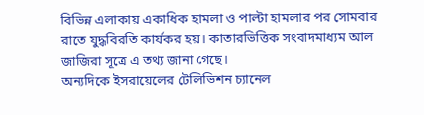বিভিন্ন এলাকায় একাধিক হামলা ও পাল্টা হামলার পর সোমবার রাতে যুদ্ধবিরতি কার্যকর হয়। কাতারভিত্তিক সংবাদমাধ্যম আল জাজিরা সূত্রে এ তথ্য জানা গেছে।
অন্যদিকে ইসরায়েলের টেলিভিশন চ্যানেল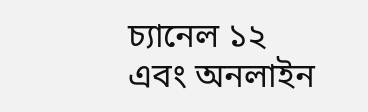চ্যানেল ১২ এবং অনলাইন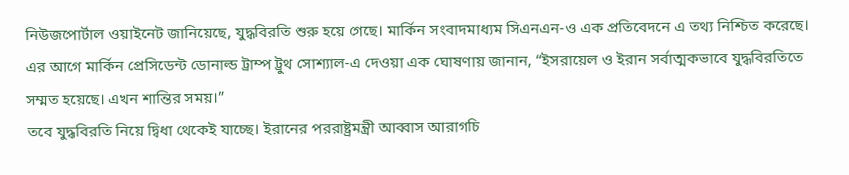নিউজপোর্টাল ওয়াইনেট জানিয়েছে, যুদ্ধবিরতি শুরু হয়ে গেছে। মার্কিন সংবাদমাধ্যম সিএনএন-ও এক প্রতিবেদনে এ তথ্য নিশ্চিত করেছে।
এর আগে মার্কিন প্রেসিডেন্ট ডোনাল্ড ট্রাম্প ট্রুথ সোশ্যাল-এ দেওয়া এক ঘোষণায় জানান, “ইসরায়েল ও ইরান সর্বাত্মকভাবে যুদ্ধবিরতিতে সম্মত হয়েছে। এখন শান্তির সময়।”
তবে যুদ্ধবিরতি নিয়ে দ্বিধা থেকেই যাচ্ছে। ইরানের পররাষ্ট্রমন্ত্রী আব্বাস আরাগচি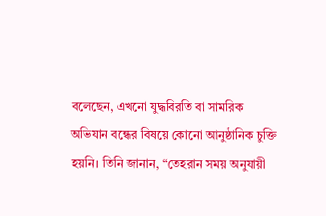বলেছেন, এখনো যুদ্ধবিরতি বা সামরিক অভিযান বন্ধের বিষয়ে কোনো আনুষ্ঠানিক চুক্তি হয়নি। তিনি জানান, “তেহরান সময় অনুযায়ী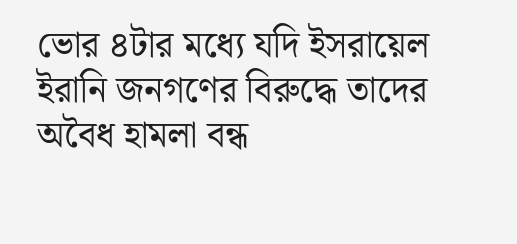ভোর ৪টার মধ্যে যদি ইসরায়েল ইরানি জনগণের বিরুদ্ধে তাদের অবৈধ হামলা বন্ধ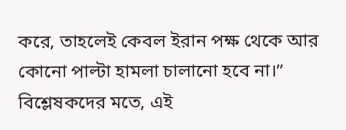করে, তাহলেই কেবল ইরান পক্ষ থেকে আর কোনো পাল্টা হামলা চালানো হবে না।”
বিশ্লেষকদের মতে, এই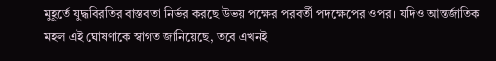মুহূর্তে যুদ্ধবিরতির বাস্তবতা নির্ভর করছে উভয় পক্ষের পরবর্তী পদক্ষেপের ওপর। যদিও আন্তর্জাতিক মহল এই ঘোষণাকে স্বাগত জানিয়েছে, তবে এখনই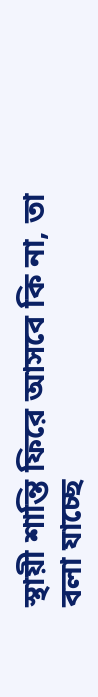স্থায়ী শান্তি ফিরে আসবে কি না, তা বলা যাচ্ছে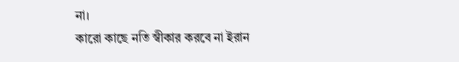না।
কারো কাছে নতি স্বীকার করবে না ইরান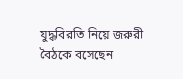যুদ্ধবিরতি নিয়ে জরুরী বৈঠকে বসেছেন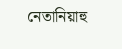নেতানিয়াহু